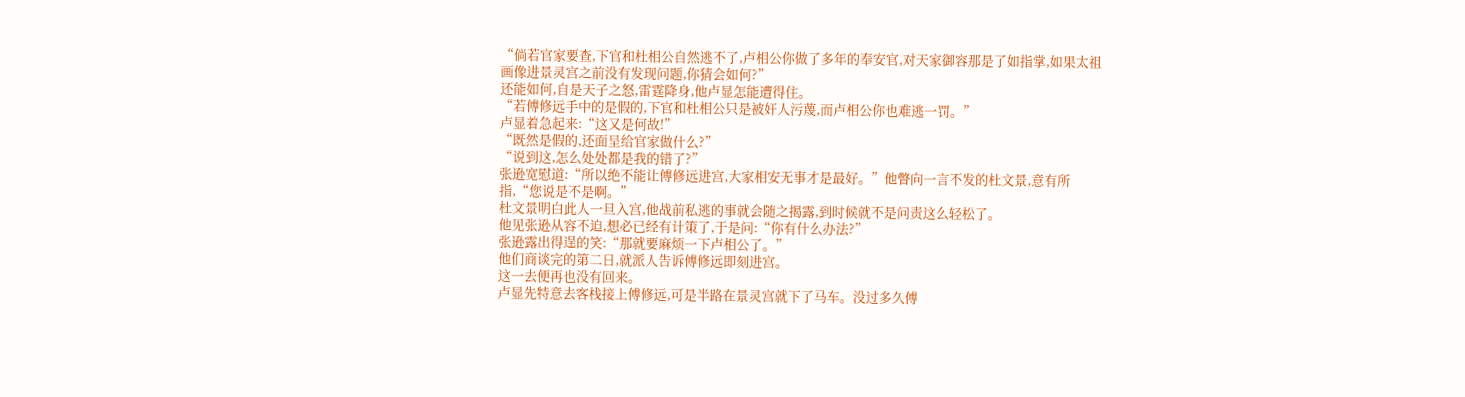“倘若官家要查,下官和杜相公自然逃不了,卢相公你做了多年的奉安官,对天家御容那是了如指掌,如果太祖画像进景灵宫之前没有发现问题,你猜会如何?”
还能如何,自是天子之怒,雷霆降身,他卢显怎能遭得住。
“若傅修远手中的是假的,下官和杜相公只是被奸人污蔑,而卢相公你也难逃一罚。”
卢显着急起来:“这又是何故!”
“既然是假的,还面呈给官家做什么?”
“说到这,怎么处处都是我的错了?”
张逊宽慰道:“所以绝不能让傅修远进宫,大家相安无事才是最好。”他瞥向一言不发的杜文景,意有所指,“您说是不是啊。”
杜文景明白此人一旦入宫,他战前私逃的事就会随之揭露,到时候就不是问责这么轻松了。
他见张逊从容不迫,想必已经有计策了,于是问:“你有什么办法?”
张逊露出得逞的笑:“那就要麻烦一下卢相公了。”
他们商谈完的第二日,就派人告诉傅修远即刻进宫。
这一去便再也没有回来。
卢显先特意去客栈接上傅修远,可是半路在景灵宫就下了马车。没过多久傅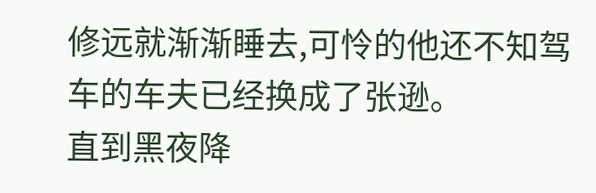修远就渐渐睡去,可怜的他还不知驾车的车夫已经换成了张逊。
直到黑夜降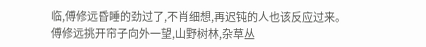临,傅修远昏睡的劲过了,不肖细想,再迟钝的人也该反应过来。
傅修远挑开帘子向外一望,山野树林,杂草丛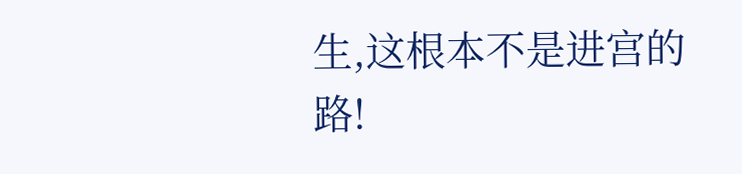生,这根本不是进宫的路!